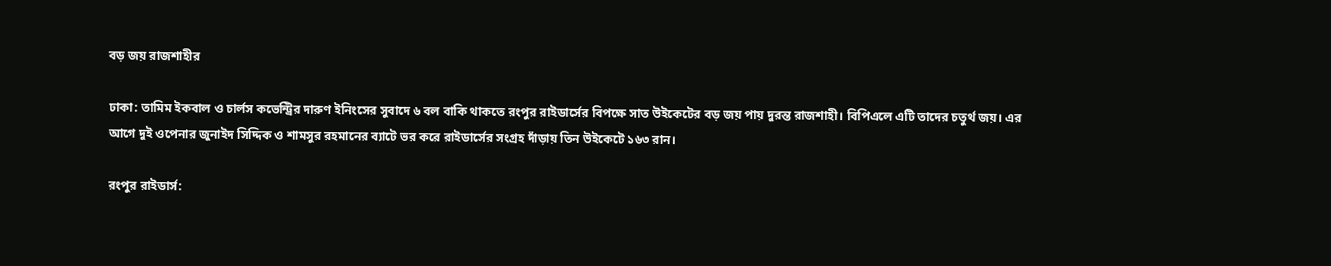বড় জয় রাজশাহীর

ঢাকা: তামিম ইকবাল ও চার্লস কভেন্ট্রির দারুণ ইনিংসের সুবাদে ৬ বল বাকি থাকতে রংপুর ‍রাইডার্সের বিপক্ষে সাত উইকেটের বড় জয় পায় দুরন্ত রাজশাহী। বিপিএলে এটি তাদের চতুর্থ জয়। এর আগে দুই ওপেনার জুনাইদ সিদ্দিক ও শামসুর রহমানের ব্যাটে ভর করে রাইডার্সের সংগ্রহ দাঁড়ায় তিন উইকেটে ১৬৩ ‍রান।

রংপুর রাইডার্স: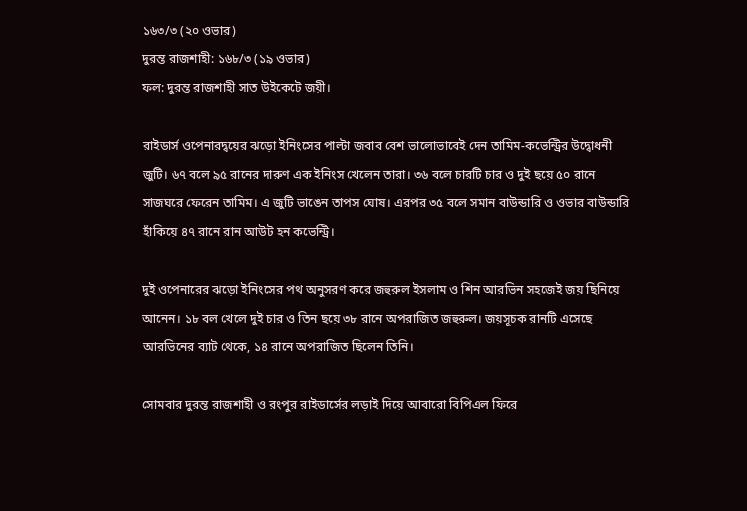১৬৩/৩ (২০ ওভার)
দুরন্ত রাজশাহী: ১৬৮/৩ (১৯ ওভার)
ফল: দুরন্ত রাজশাহী সাত উইকেটে জয়ী।

রাইডার্স ওপেনারদ্বয়ের ঝড়ো ইনিংসের পাল্টা জবাব বেশ ভালোভাবেই দেন তামিম-কভেন্ট্রির উদ্বোধনী জুটি। ৬৭ বলে ৯৫ রানের দারুণ এক ইনিংস খেলেন তারা। ৩৬ বলে চারটি চার ও দুই ছয়ে ৫০ রানে সাজঘরে ফেরেন তামিম। এ জুটি ভাঙেন তাপস ঘোষ। এরপর ৩৫ বলে সমান বাউন্ডারি ও ওভার বাউন্ডারি হাঁকিয়ে ৪৭ রানে রান আউট হন কভেন্ট্রি।

দুই ওপেনারের ঝড়ো ইনিংসের পথ অনুসরণ করে জহুরুল ইসলাম ও শিন আরভিন সহজেই জয় ছিনিয়ে আনেন। ১৮ বল খেলে দুই চার ও তিন ছয়ে ৩৮ রানে অপরাজিত জহুরুল। জয়সূচক রানটি এসেছে আরভিনের ব্যাট থেকে, ১৪ রানে অপরাজিত ছিলেন তিনি।

সোমবার দুরন্ত রাজশাহী ও রংপুর রাইডার্সের লড়াই দিয়ে আবারো বিপিএল ফিরে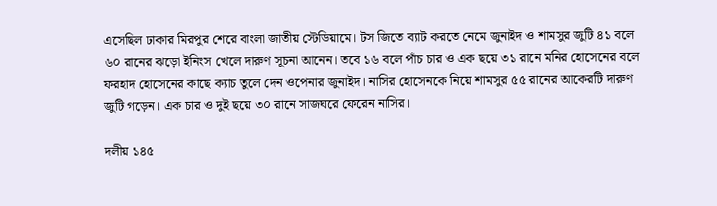এসেছিল ঢাকার মিরপুর শেরে বাংলা জাতীয় স্টেডিয়ামে। টস জিতে ব্যাট করতে নেমে জুনাইদ ও শামসুর জুটি ৪১ বলে ৬০ রানের ঝড়ো ইনিংস খেলে দারুণ সূচনা আনেন। তবে ১৬ বলে পাঁচ চার ও এক ছয়ে ৩১ রানে মনির হোসেনের বলে ফরহাদ হোসেনের কাছে ক্যাচ তুলে দেন ওপেনার জুনাইদ। নাসির হোসেনকে নিয়ে শামসুর ৫৫ রানের আকেরটি দারুণ জুটি গড়েন। এক চার ও দুই ছয়ে ৩০ রানে সাজঘরে ফেরেন নাসির।

দলীয় ১৪৫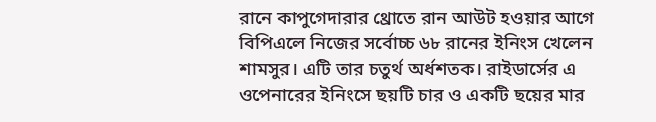রানে কাপুগেদারার থ্রোতে রান আউট হওয়ার আগে বিপিএলে নিজের সর্বোচ্চ ৬৮ রানের ইনিংস খেলেন শামসুর। এটি তার চতুর্থ অর্ধশতক। রাইডার্সের এ ওপেনারের ইনিংসে ছয়টি ‍চার ও একটি ছয়ের মার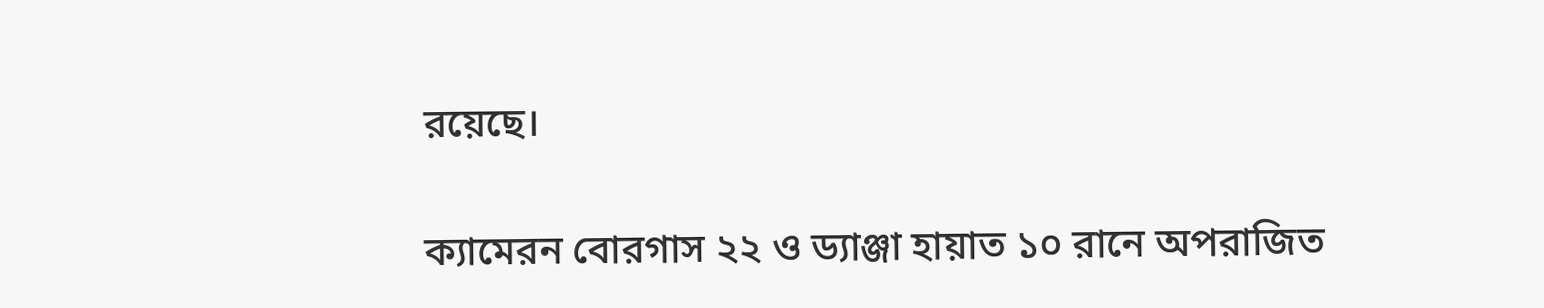রয়েছে।

ক্যামেরন বোরগাস ২২ ও ড্যাঞ্জা হায়াত ১০ রানে অপরাজিত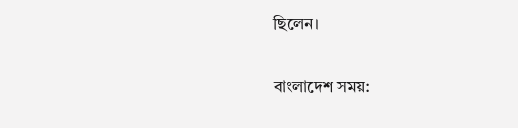ছিলেন।

বাংলাদেশ সময়: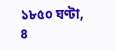১৮৫০ ঘণ্টা, ৪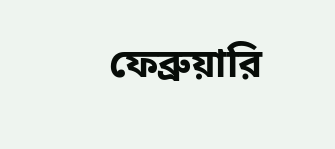ফেব্রুয়ারি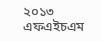২০১৩
এফএইচএম